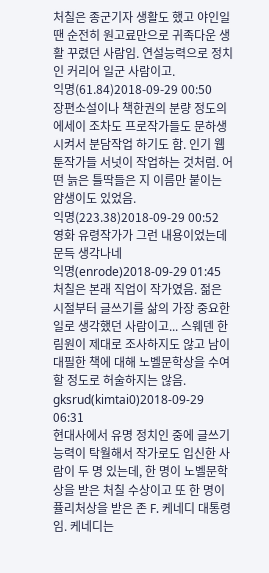처칠은 종군기자 생활도 했고 야인일땐 순전히 원고료만으로 귀족다운 생활 꾸렸던 사람임. 연설능력으로 정치인 커리어 일군 사람이고.
익명(61.84)2018-09-29 00:50
장편소설이나 책한권의 분량 정도의 에세이 조차도 프로작가들도 문하생 시켜서 분담작업 하기도 함. 인기 웹툰작가들 서넛이 작업하는 것처럼. 어떤 늙은 틀딱들은 지 이름만 붙이는 얌생이도 있었음.
익명(223.38)2018-09-29 00:52
영화 유령작가가 그런 내용이었는데 문득 생각나네
익명(enrode)2018-09-29 01:45
처칠은 본래 직업이 작가였음. 젊은 시절부터 글쓰기를 삶의 가장 중요한 일로 생각했던 사람이고... 스웨덴 한림원이 제대로 조사하지도 않고 남이 대필한 책에 대해 노벨문학상을 수여할 정도로 허술하지는 않음.
gksrud(kimtai0)2018-09-29 06:31
현대사에서 유명 정치인 중에 글쓰기 능력이 탁월해서 작가로도 입신한 사람이 두 명 있는데, 한 명이 노벨문학상을 받은 처칠 수상이고 또 한 명이 퓰리처상을 받은 존 F. 케네디 대통령임. 케네디는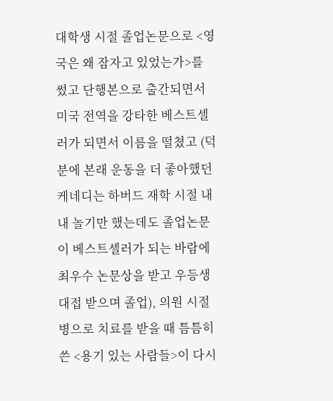대학생 시절 졸업논문으로 <영국은 왜 잠자고 있었는가>를 썼고 단행본으로 출간되면서 미국 전역을 강타한 베스트셀러가 되면서 이름을 떨쳤고 (덕분에 본래 운동을 더 좋아했던 케네디는 하버드 재학 시절 내내 놀기만 했는데도 졸업논문이 베스트셀러가 되는 바람에 최우수 논문상을 받고 우등생 대접 받으며 졸업), 의원 시절 병으로 치료를 받을 때 틈틈히 쓴 <용기 있는 사람들>이 다시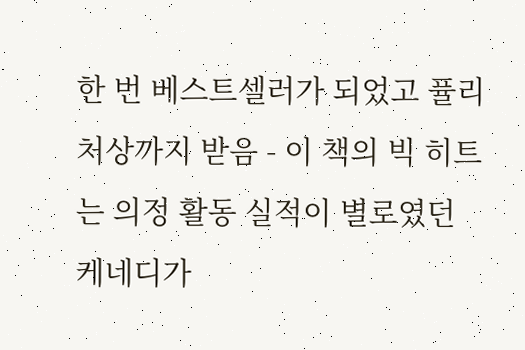한 번 베스트셀러가 되었고 퓰리처상까지 받음 - 이 책의 빅 히트는 의정 활동 실적이 별로였던 케네디가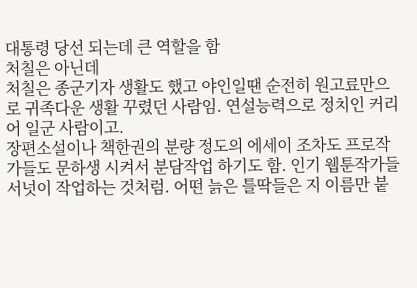대통령 당선 되는데 큰 역할을 함
처칠은 아닌데
처칠은 종군기자 생활도 했고 야인일땐 순전히 원고료만으로 귀족다운 생활 꾸렸던 사람임. 연설능력으로 정치인 커리어 일군 사람이고.
장편소설이나 책한권의 분량 정도의 에세이 조차도 프로작가들도 문하생 시켜서 분담작업 하기도 함. 인기 웹툰작가들 서넛이 작업하는 것처럼. 어떤 늙은 틀딱들은 지 이름만 붙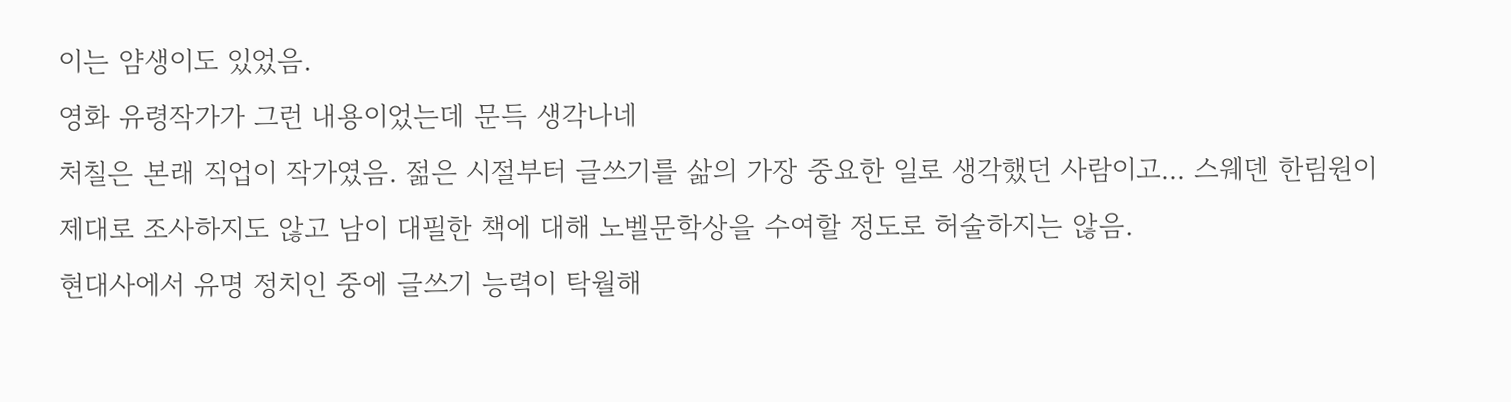이는 얌생이도 있었음.
영화 유령작가가 그런 내용이었는데 문득 생각나네
처칠은 본래 직업이 작가였음. 젊은 시절부터 글쓰기를 삶의 가장 중요한 일로 생각했던 사람이고... 스웨덴 한림원이 제대로 조사하지도 않고 남이 대필한 책에 대해 노벨문학상을 수여할 정도로 허술하지는 않음.
현대사에서 유명 정치인 중에 글쓰기 능력이 탁월해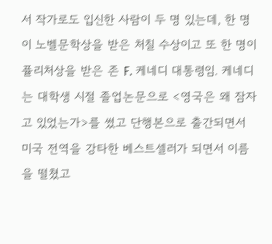서 작가로도 입신한 사람이 두 명 있는데, 한 명이 노벨문학상을 받은 처칠 수상이고 또 한 명이 퓰리처상을 받은 존 F. 케네디 대통령임. 케네디는 대학생 시절 졸업논문으로 <영국은 왜 잠자고 있었는가>를 썼고 단행본으로 출간되면서 미국 전역을 강타한 베스트셀러가 되면서 이름을 떨쳤고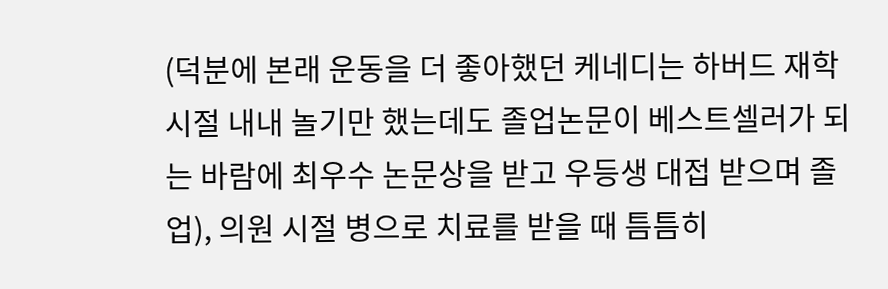(덕분에 본래 운동을 더 좋아했던 케네디는 하버드 재학 시절 내내 놀기만 했는데도 졸업논문이 베스트셀러가 되는 바람에 최우수 논문상을 받고 우등생 대접 받으며 졸업), 의원 시절 병으로 치료를 받을 때 틈틈히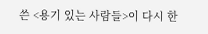쓴 <용기 있는 사람들>이 다시 한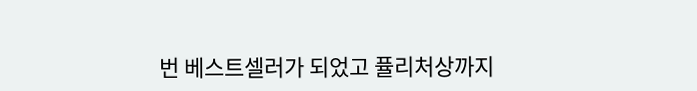번 베스트셀러가 되었고 퓰리처상까지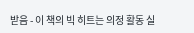받음 - 이 책의 빅 히트는 의정 활동 실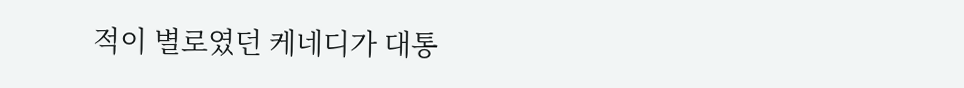적이 별로였던 케네디가 대통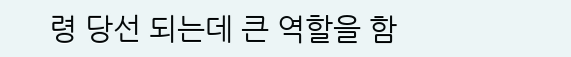령 당선 되는데 큰 역할을 함